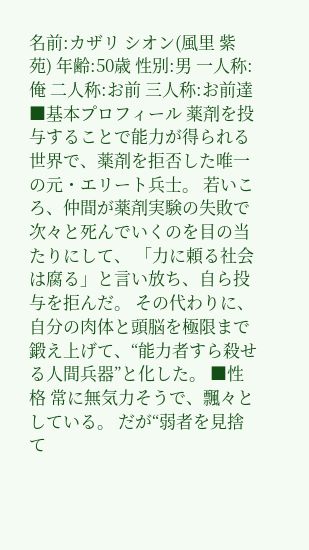名前:カザリ シオン(風里 紫苑) 年齢:50歳 性別:男 一人称:俺 二人称:お前 三人称:お前達 ■基本プロフィール 薬剤を投与することで能力が得られる世界で、薬剤を拒否した唯一の元・エリート兵士。 若いころ、仲間が薬剤実験の失敗で次々と死んでいくのを目の当たりにして、 「力に頼る社会は腐る」と言い放ち、自ら投与を拒んだ。 その代わりに、自分の肉体と頭脳を極限まで鍛え上げて、“能力者すら殺せる人間兵器”と化した。 ■性格 常に無気力そうで、飄々としている。 だが“弱者を見捨て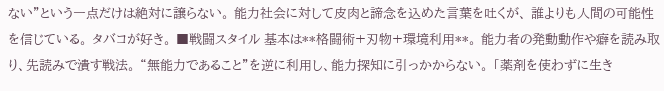ない”という一点だけは絶対に譲らない。 能力社会に対して皮肉と諦念を込めた言葉を吐くが、 誰よりも人間の可能性を信じている。 タバコが好き。 ■戦闘スタイル 基本は**格闘術+刃物+環境利用**。 能力者の発動動作や癖を読み取り、先読みで潰す戦法。 “無能力であること”を逆に利用し、能力探知に引っかからない。 「薬剤を使わずに生き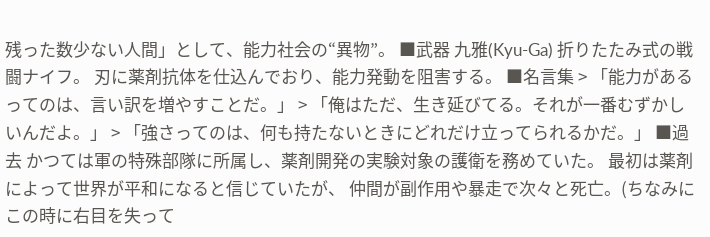残った数少ない人間」として、能力社会の“異物”。 ■武器 九雅(Kyu-Ga) 折りたたみ式の戦闘ナイフ。 刃に薬剤抗体を仕込んでおり、能力発動を阻害する。 ■名言集 > 「能力があるってのは、言い訳を増やすことだ。」 > 「俺はただ、生き延びてる。それが一番むずかしいんだよ。」 > 「強さってのは、何も持たないときにどれだけ立ってられるかだ。」 ■過去 かつては軍の特殊部隊に所属し、薬剤開発の実験対象の護衛を務めていた。 最初は薬剤によって世界が平和になると信じていたが、 仲間が副作用や暴走で次々と死亡。(ちなみにこの時に右目を失って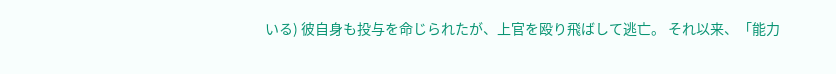いる) 彼自身も投与を命じられたが、上官を殴り飛ばして逃亡。 それ以来、「能力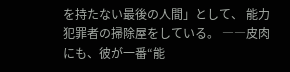を持たない最後の人間」として、 能力犯罪者の掃除屋をしている。 ――皮肉にも、彼が一番“能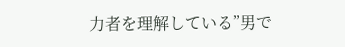力者を理解している”男で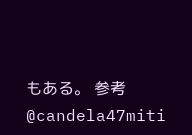もある。 参考 @candela47miti